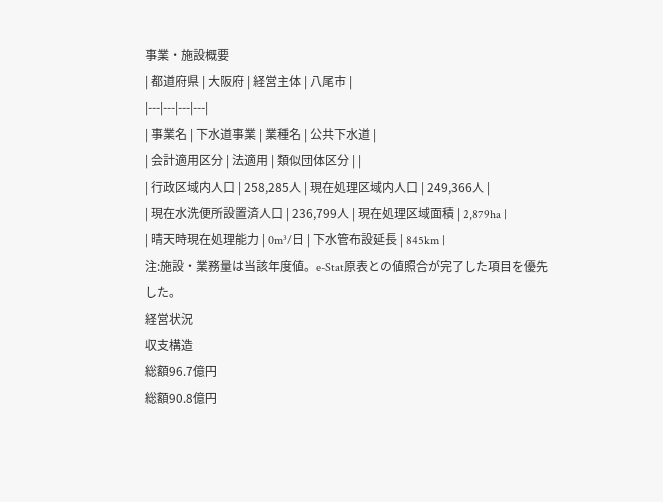事業・施設概要
| 都道府県 | 大阪府 | 経営主体 | 八尾市 |
|---|---|---|---|
| 事業名 | 下水道事業 | 業種名 | 公共下水道 |
| 会計適用区分 | 法適用 | 類似団体区分 | |
| 行政区域内人口 | 258,285人 | 現在処理区域内人口 | 249,366人 |
| 現在水洗便所設置済人口 | 236,799人 | 現在処理区域面積 | 2,879ha |
| 晴天時現在処理能力 | 0m³/日 | 下水管布設延長 | 845km |
注:施設・業務量は当該年度値。e-Stat原表との値照合が完了した項目を優先した。
経営状況
収支構造
総額96.7億円
総額90.8億円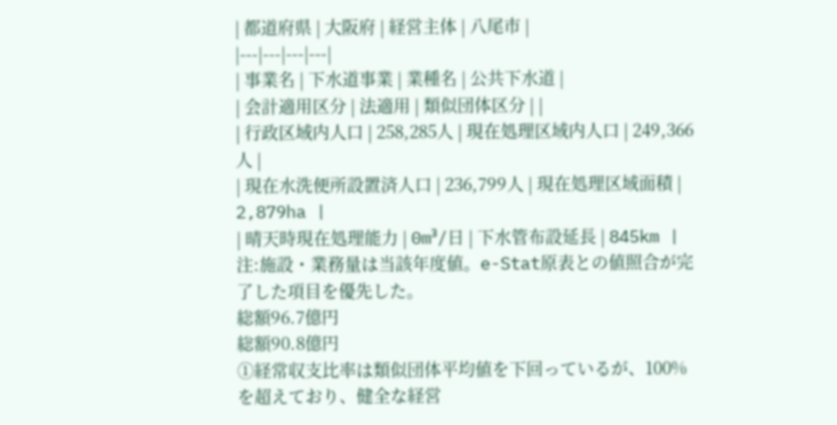| 都道府県 | 大阪府 | 経営主体 | 八尾市 |
|---|---|---|---|
| 事業名 | 下水道事業 | 業種名 | 公共下水道 |
| 会計適用区分 | 法適用 | 類似団体区分 | |
| 行政区域内人口 | 258,285人 | 現在処理区域内人口 | 249,366人 |
| 現在水洗便所設置済人口 | 236,799人 | 現在処理区域面積 | 2,879ha |
| 晴天時現在処理能力 | 0m³/日 | 下水管布設延長 | 845km |
注:施設・業務量は当該年度値。e-Stat原表との値照合が完了した項目を優先した。
総額96.7億円
総額90.8億円
①経常収支比率は類似団体平均値を下回っているが、100%を超えており、健全な経営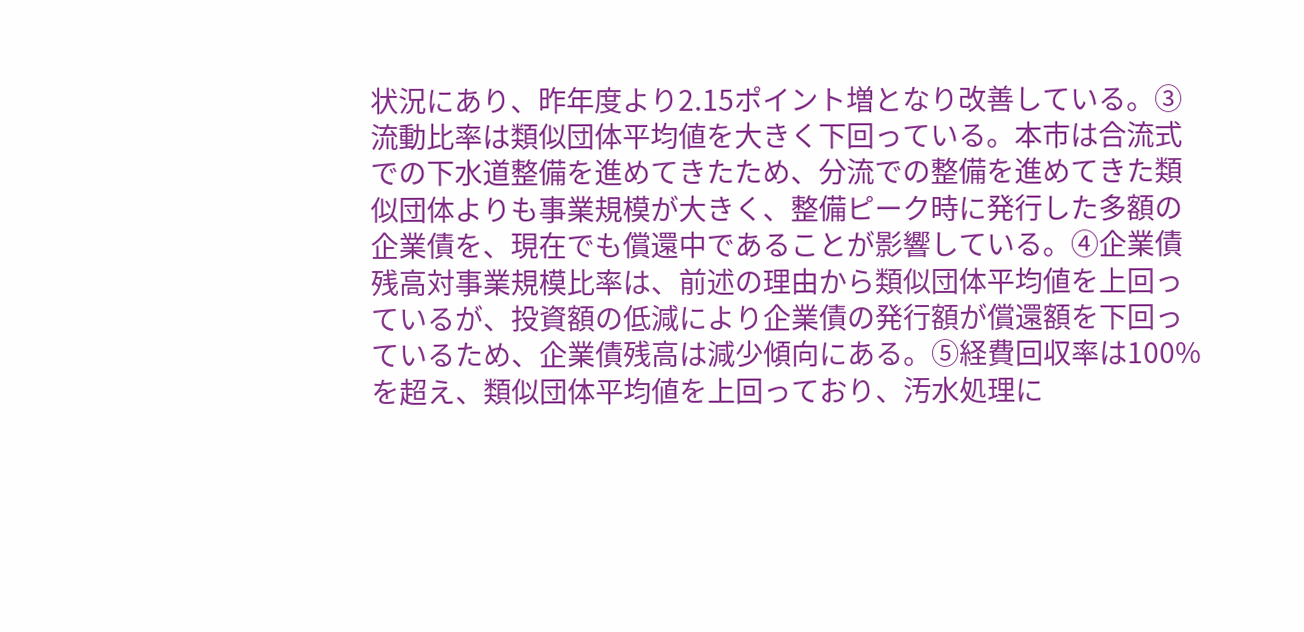状況にあり、昨年度より2.15ポイント増となり改善している。③流動比率は類似団体平均値を大きく下回っている。本市は合流式での下水道整備を進めてきたため、分流での整備を進めてきた類似団体よりも事業規模が大きく、整備ピーク時に発行した多額の企業債を、現在でも償還中であることが影響している。④企業債残高対事業規模比率は、前述の理由から類似団体平均値を上回っているが、投資額の低減により企業債の発行額が償還額を下回っているため、企業債残高は減少傾向にある。⑤経費回収率は100%を超え、類似団体平均値を上回っており、汚水処理に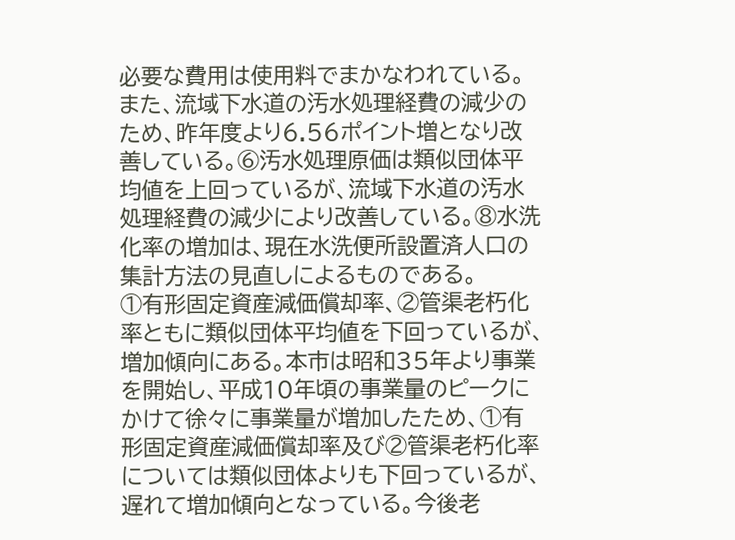必要な費用は使用料でまかなわれている。また、流域下水道の汚水処理経費の減少のため、昨年度より6.56ポイント増となり改善している。⑥汚水処理原価は類似団体平均値を上回っているが、流域下水道の汚水処理経費の減少により改善している。⑧水洗化率の増加は、現在水洗便所設置済人口の集計方法の見直しによるものである。
①有形固定資産減価償却率、②管渠老朽化率ともに類似団体平均値を下回っているが、増加傾向にある。本市は昭和35年より事業を開始し、平成10年頃の事業量のピークにかけて徐々に事業量が増加したため、①有形固定資産減価償却率及び②管渠老朽化率については類似団体よりも下回っているが、遅れて増加傾向となっている。今後老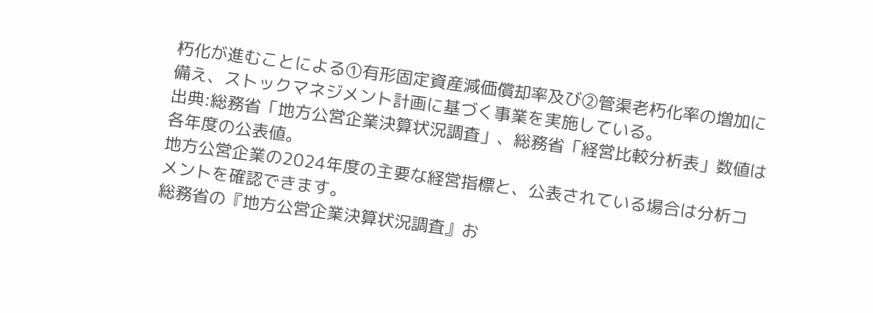朽化が進むことによる①有形固定資産減価償却率及び②管渠老朽化率の増加に備え、ストックマネジメント計画に基づく事業を実施している。
出典:総務省「地方公営企業決算状況調査」、総務省「経営比較分析表」数値は各年度の公表値。
地方公営企業の2024年度の主要な経営指標と、公表されている場合は分析コメントを確認できます。
総務省の『地方公営企業決算状況調査』お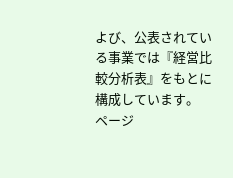よび、公表されている事業では『経営比較分析表』をもとに構成しています。
ページ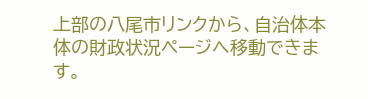上部の八尾市リンクから、自治体本体の財政状況ページへ移動できます。